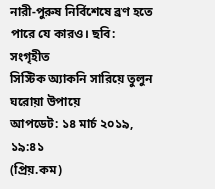নারী-পুরুষ নির্বিশেষে ব্রণ হতে পারে যে কারও। ছবি: সংগৃহীত
সিস্টিক অ্যাকনি সারিয়ে তুলুন ঘরোয়া উপায়ে
আপডেট: ১৪ মার্চ ২০১৯, ১৯:৪১
(প্রিয়.কম)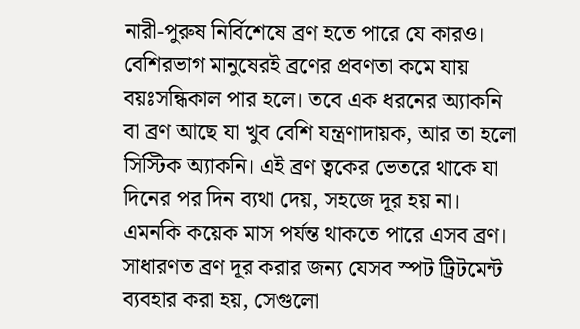নারী-পুরুষ নির্বিশেষে ব্রণ হতে পারে যে কারও। বেশিরভাগ মানুষেরই ব্রণের প্রবণতা কমে যায় বয়ঃসন্ধিকাল পার হলে। তবে এক ধরনের অ্যাকনি বা ব্রণ আছে যা খুব বেশি যন্ত্রণাদায়ক, আর তা হলো সিস্টিক অ্যাকনি। এই ব্রণ ত্বকের ভেতরে থাকে যা দিনের পর দিন ব্যথা দেয়, সহজে দূর হয় না। এমনকি কয়েক মাস পর্যন্ত থাকতে পারে এসব ব্রণ।
সাধারণত ব্রণ দূর করার জন্য যেসব স্পট ট্রিটমেন্ট ব্যবহার করা হয়, সেগুলো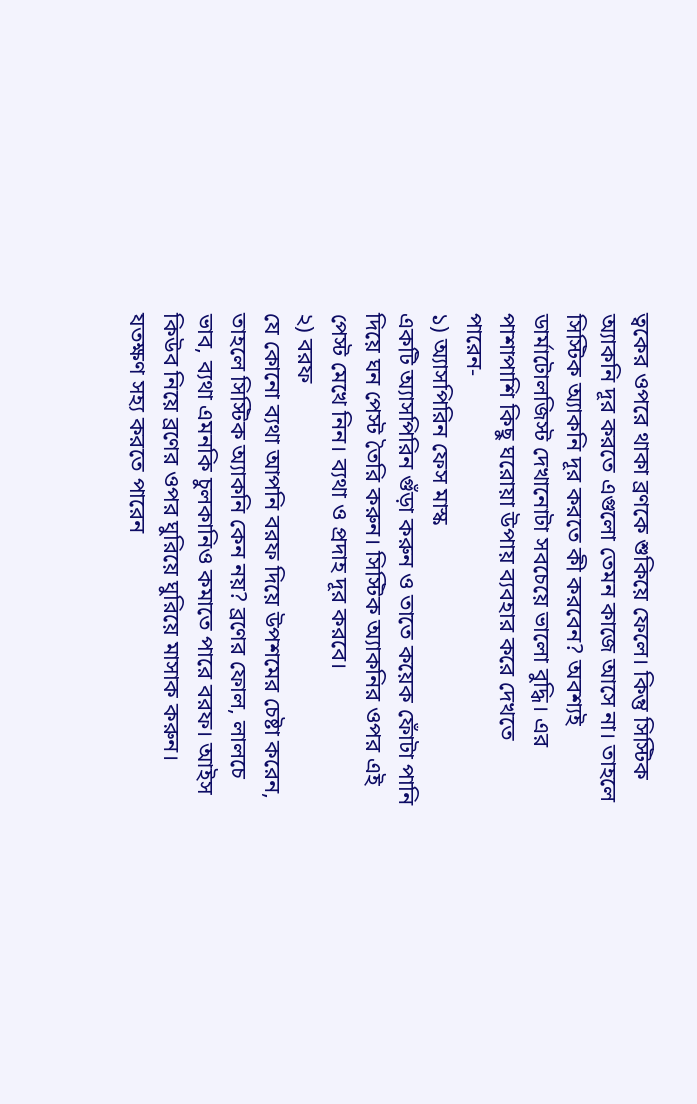ত্বকের ওপরে থাকা ব্রণকে শুকিয়ে ফেলে। কিন্তু সিস্টিক অ্যাকনি দূর করতে এগুলো তেমন কাজে আসে না। তাহলে সিস্টিক অ্যাকনি দূর করতে কী করবেন? অবশ্যই ডার্মাটোলজিস্ট দেখানোটা সবচেয়ে ভালো বুদ্ধি। এর পাশাপাশি কিছু ঘরোয়া উপায় ব্যবহার করে দেখতে পারেন-
১) অ্যাসপিরিন ফেস মাস্ক
একটি অ্যাসপিরিন গুঁড়া করুন ও তাতে কয়েক ফোঁটা পানি দিয়ে ঘন পেস্ট তৈরি করুন। সিস্টিক অ্যাকনির ওপর এই পেস্ট মেখে নিন। ব্যথা ও প্রদাহ দূর করবে।
২) বরফ
যে কোনো ব্যথা আপনি বরফ দিয়ে উপশমের চেষ্টা করেন, তাহলে সিস্টিক অ্যাকনি কেন নয়? ব্রণের ফোল, লালচে ভাব, ব্যথা এমনকি চুলকানিও কমাতে পারে বরফ। আইস কিউব নিয়ে ব্রণের ওপর ঘুরিয়ে ঘুরিয়ে মাসাক করুন। যতক্ষণ সহ্য করতে পারেন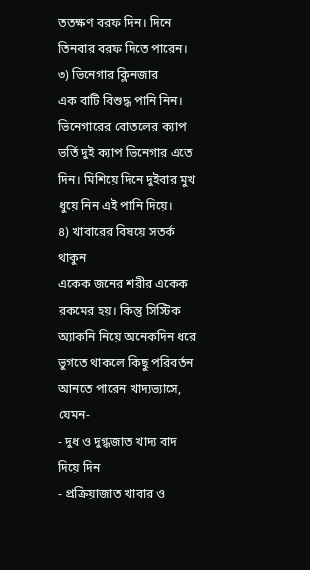ততক্ষণ বরফ দিন। দিনে তিনবার বরফ দিতে পারেন।
৩) ভিনেগার ক্লিনজার
এক বাটি বিশুদ্ধ পানি নিন। ভিনেগারের বোতলের ক্যাপ ভর্তি দুই ক্যাপ ভিনেগার এতে দিন। মিশিয়ে দিনে দুইবার মুখ ধুয়ে নিন এই পানি দিয়ে।
৪) খাবারের বিষয়ে সতর্ক থাকুন
একেক জনের শরীর একেক রকমের হয়। কিন্তু সিস্টিক অ্যাকনি নিয়ে অনেকদিন ধরে ভুগতে থাকলে কিছু পরিবর্তন আনতে পারেন খাদ্যভ্যাসে, যেমন-
- দুধ ও দুগ্ধজাত খাদ্য বাদ দিয়ে দিন
- প্রক্রিয়াজাত খাবার ও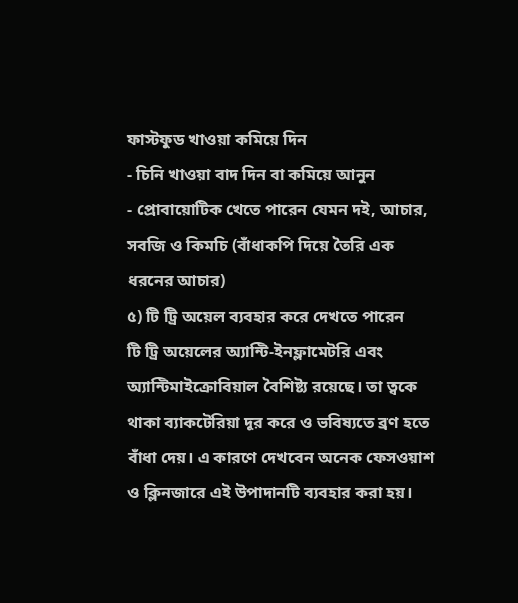ফাস্টফুড খাওয়া কমিয়ে দিন
- চিনি খাওয়া বাদ দিন বা কমিয়ে আনুন
- প্রোবায়োটিক খেতে পারেন যেমন দই, আচার, সবজি ও কিমচি (বাঁধাকপি দিয়ে তৈরি এক ধরনের আচার)
৫) টি ট্রি অয়েল ব্যবহার করে দেখতে পারেন
টি ট্রি অয়েলের অ্যান্টি-ইনফ্লামেটরি এবং অ্যান্টিমাইক্রোবিয়াল বৈশিষ্ট্য রয়েছে। তা ত্বকে থাকা ব্যাকটেরিয়া দূর করে ও ভবিষ্যতে ব্রণ হতে বাঁধা দেয়। এ কারণে দেখবেন অনেক ফেসওয়াশ ও ক্লিনজারে এই উপাদানটি ব্যবহার করা হয়।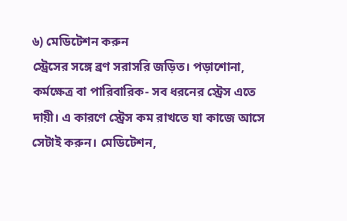৬) মেডিটেশন করুন
স্ট্রেসের সঙ্গে ব্রণ সরাসরি জড়িত। পড়াশোনা, কর্মক্ষেত্র বা পারিবারিক- সব ধরনের স্ট্রেস এতে দায়ী। এ কারণে স্ট্রেস কম রাখতে যা কাজে আসে সেটাই করুন। মেডিটেশন,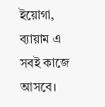ইয়োগা, ব্যায়াম এ সবই কাজে আসবে।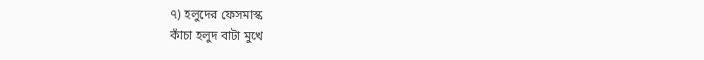৭) হলুদের ফেসমাস্ক
কাঁচা হলুদ বাটা মুখে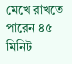মেখে রাখতে পারেন ৪৫ মিনিট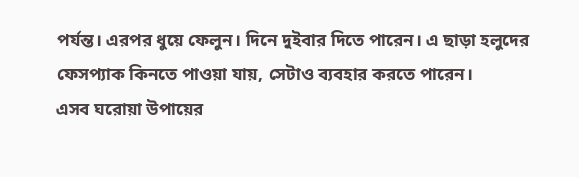পর্যন্ত। এরপর ধুয়ে ফেলুন। দিনে দুইবার দিতে পারেন। এ ছাড়া হলুদের ফেসপ্যাক কিনতে পাওয়া যায়, সেটাও ব্যবহার করতে পারেন।
এসব ঘরোয়া উপায়ের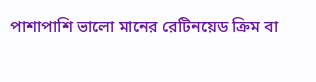পাশাপাশি ভালো মানের রেটিনয়েড ক্রিম বা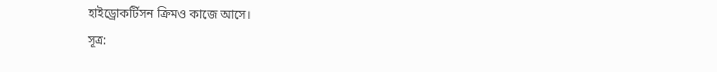হাইড্রোকর্টিসন ক্রিমও কাজে আসে।
সূত্র: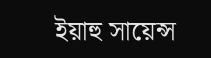ইয়াহু সায়েন্স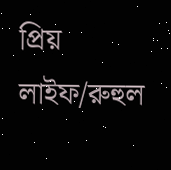প্রিয় লাইফ/রুহুল